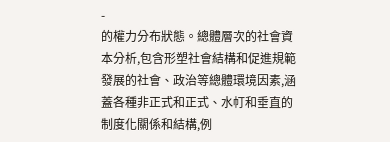-
的權力分布狀態。總體層次的社會資本分析,包含形塑社會結構和促進規範發展的社會、政治等總體環境因素,涵蓋各種非正式和正式、水帄和垂直的制度化關係和結構,例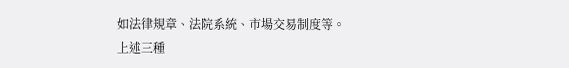如法律規章、法院系統、市場交易制度等。
上述三種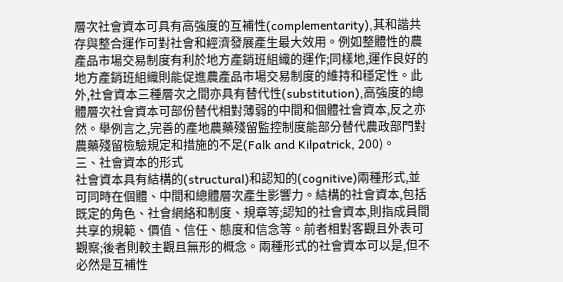層次社會資本可具有高強度的互補性(complementarity),其和諧共存與整合運作可對社會和經濟發展產生最大效用。例如整體性的農產品市場交易制度有利於地方產銷班組織的運作;同樣地,運作良好的地方產銷班組織則能促進農產品市場交易制度的維持和穩定性。此外,社會資本三種層次之間亦具有替代性(substitution),高強度的總體層次社會資本可部份替代相對薄弱的中間和個體社會資本,反之亦然。舉例言之,完善的產地農藥殘留監控制度能部分替代農政部門對農藥殘留檢驗規定和措施的不足(Falk and Kilpatrick, 200)。
三、社會資本的形式
社會資本具有結構的(structural)和認知的(cognitive)兩種形式,並可同時在個體、中間和總體層次產生影響力。結構的社會資本,包括既定的角色、社會網絡和制度、規章等;認知的社會資本,則指成員間共享的規範、價值、信任、態度和信念等。前者相對客觀且外表可觀察;後者則較主觀且無形的概念。兩種形式的社會資本可以是,但不必然是互補性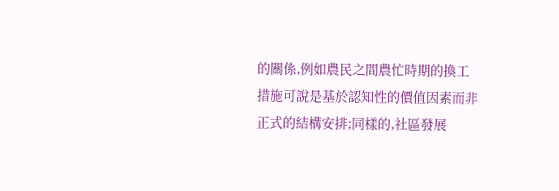的關係,例如農民之間農忙時期的換工措施可說是基於認知性的價值因素而非正式的結構安排;同樣的,社區發展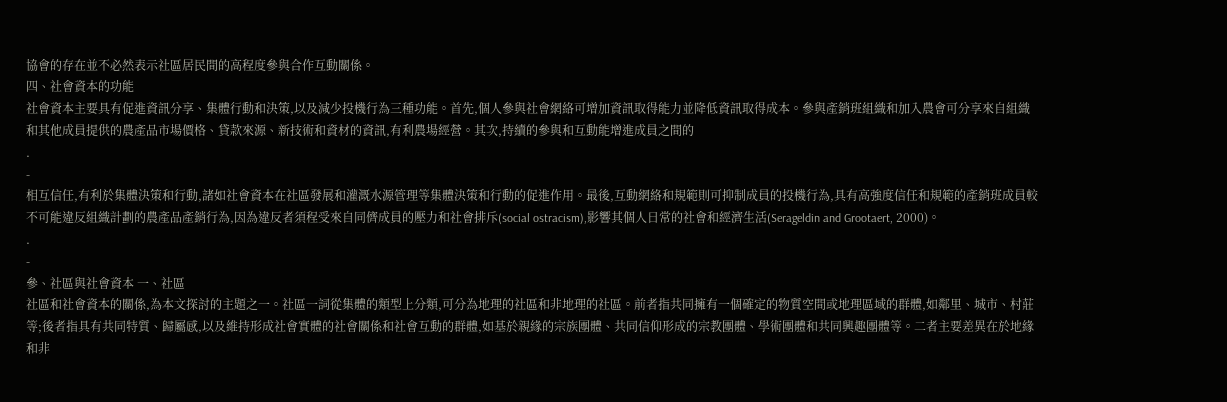協會的存在並不必然表示社區居民間的高程度參與合作互動關係。
四、社會資本的功能
社會資本主要具有促進資訊分享、集體行動和決策,以及減少投機行為三種功能。首先,個人參與社會網絡可增加資訊取得能力並降低資訊取得成本。參與產銷班組織和加入農會可分享來自組織和其他成員提供的農產品市場價格、貸款來源、新技術和資材的資訊,有利農場經營。其次,持續的參與和互動能增進成員之間的
.
-
相互信任,有利於集體決策和行動,諸如社會資本在社區發展和灌溉水源管理等集體決策和行動的促進作用。最後,互動網絡和規範則可抑制成員的投機行為,具有高強度信任和規範的產銷班成員較不可能違反組織計劃的農產品產銷行為,因為違反者須程受來自同儕成員的壓力和社會排斥(social ostracism),影響其個人日常的社會和經濟生活(Serageldin and Grootaert, 2000)。
.
-
參、社區與社會資本 一、社區
社區和社會資本的關係,為本文探討的主題之一。社區一詞從集體的類型上分類,可分為地理的社區和非地理的社區。前者指共同擁有一個確定的物質空間或地理區域的群體,如鄰里、城市、村莊等;後者指具有共同特質、歸屬感,以及維持形成社會實體的社會關係和社會互動的群體,如基於親緣的宗族團體、共同信仰形成的宗教團體、學術團體和共同興趣團體等。二者主要差異在於地緣和非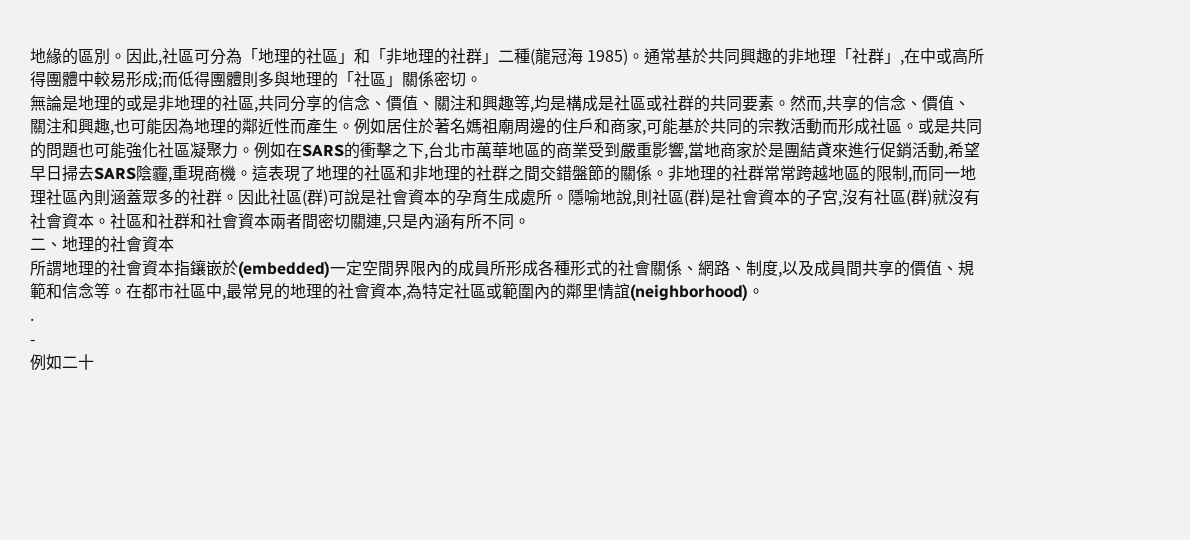地緣的區別。因此,社區可分為「地理的社區」和「非地理的社群」二種(龍冠海 1985)。通常基於共同興趣的非地理「社群」,在中或高所得團體中較易形成;而低得團體則多與地理的「社區」關係密切。
無論是地理的或是非地理的社區,共同分享的信念、價值、關注和興趣等,均是構成是社區或社群的共同要素。然而,共享的信念、價值、關注和興趣,也可能因為地理的鄰近性而產生。例如居住於著名媽祖廟周邊的住戶和商家,可能基於共同的宗教活動而形成社區。或是共同的問題也可能強化社區凝聚力。例如在SARS的衝擊之下,台北市萬華地區的商業受到嚴重影響,當地商家於是團結貣來進行促銷活動,希望早日掃去SARS陰霾,重現商機。這表現了地理的社區和非地理的社群之間交錯盤節的關係。非地理的社群常常跨越地區的限制,而同一地理社區內則涵蓋眾多的社群。因此社區(群)可說是社會資本的孕育生成處所。隱喻地說,則社區(群)是社會資本的子宮,沒有社區(群)就沒有社會資本。社區和社群和社會資本兩者間密切關連,只是內涵有所不同。
二、地理的社會資本
所謂地理的社會資本指鑲嵌於(embedded)一定空間界限內的成員所形成各種形式的社會關係、網路、制度,以及成員間共享的價值、規範和信念等。在都市社區中,最常見的地理的社會資本,為特定社區或範圍內的鄰里情誼(neighborhood)。
.
-
例如二十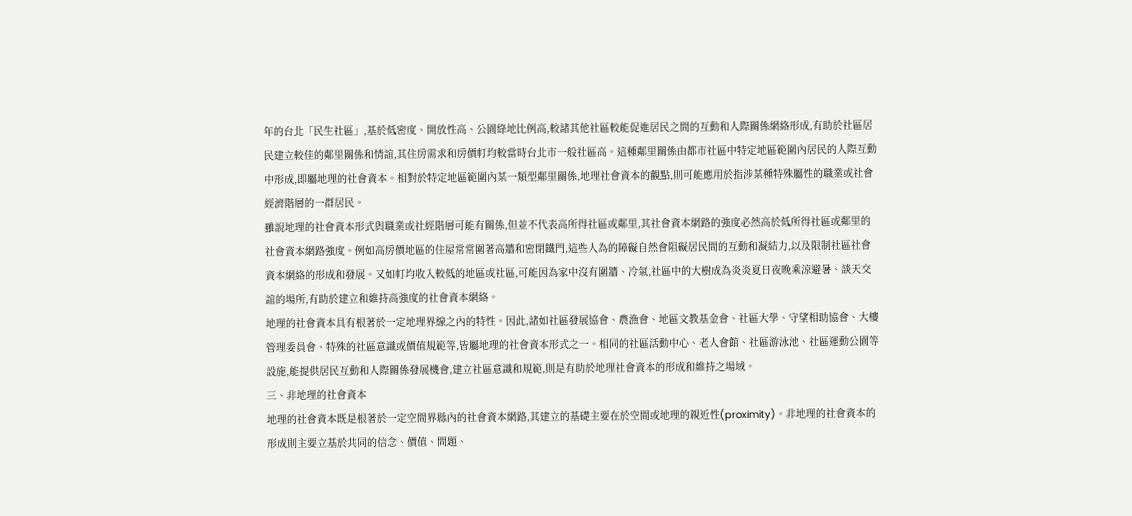年的台北「民生社區」,基於低密度、開放性高、公園綠地比例高,較諸其他社區較能促進居民之間的互動和人際關係網絡形成,有助於社區居民建立較佳的鄰里關係和情誼,其住房需求和房價帄均較當時台北市一般社區高。這種鄰里關係由都市社區中特定地區範圍內居民的人際互動中形成,即屬地理的社會資本。相對於特定地區範圍內某一類型鄰里關係,地理社會資本的觀點,則可能應用於指涉某種特殊屬性的職業或社會經濟階層的一群居民。
雖說地理的社會資本形式與職業或社經階層可能有關係,但並不代表高所得社區或鄰里,其社會資本網路的強度必然高於低所得社區或鄰里的社會資本網路強度。例如高房價地區的住屋常常圍著高牆和密閉鐵門,這些人為的障礙自然會阻礙居民間的互動和凝結力,以及限制社區社會資本網絡的形成和發展。又如帄均收入較低的地區或社區,可能因為家中沒有圍牆、冷氣,社區中的大樹成為炎炎夏日夜晚乘涼避暑、談天交誼的場所,有助於建立和維持高強度的社會資本網絡。
地理的社會資本具有根著於一定地理界線之內的特性。因此,諸如社區發展協會、農漁會、地區文教基金會、社區大學、守望相助協會、大樓管理委員會、特殊的社區意識或價值規範等,皆屬地理的社會資本形式之一。相同的社區活動中心、老人會館、社區游泳池、社區運動公園等設施,能提供居民互動和人際關係發展機會,建立社區意識和規範,則是有助於地理社會資本的形成和維持之場域。
三、非地理的社會資本
地理的社會資本既是根著於一定空間界縣內的社會資本網路,其建立的基礎主要在於空間或地理的親近性(proximity)。非地理的社會資本的形成則主要立基於共同的信念、價值、問題、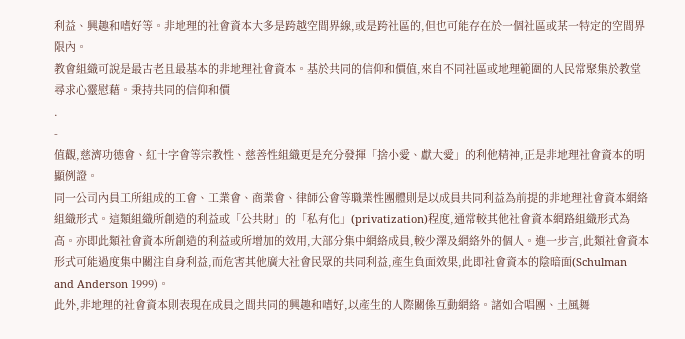利益、興趣和嗜好等。非地理的社會資本大多是跨越空間界線,或是跨社區的,但也可能存在於一個社區或某一特定的空間界限內。
教會組織可說是最古老且最基本的非地理社會資本。基於共同的信仰和價值,來自不同社區或地理範圍的人民常聚集於教堂尋求心靈慰藉。秉持共同的信仰和價
.
-
值觀,慈濟功德會、紅十字會等宗教性、慈善性組織更是充分發揮「捨小愛、獻大愛」的利他精神,正是非地理社會資本的明顯例證。
同一公司內員工所組成的工會、工業會、商業會、律師公會等職業性團體則是以成員共同利益為前提的非地理社會資本網絡組織形式。這類組織所創造的利益或「公共財」的「私有化」(privatization)程度,通常較其他社會資本網路組織形式為高。亦即此類社會資本所創造的利益或所增加的效用,大部分集中網絡成員,較少澤及網絡外的個人。進一步言,此類社會資本形式可能過度集中關注自身利益,而危害其他廣大社會民眾的共同利益,產生負面效果,此即社會資本的陰暗面(Schulman and Anderson 1999)。
此外,非地理的社會資本則表現在成員之間共同的興趣和嗜好,以產生的人際關係互動網絡。諸如合唱團、土風舞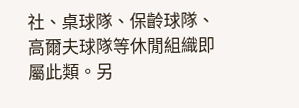社、桌球隊、保齡球隊、高爾夫球隊等休閒組織即屬此類。另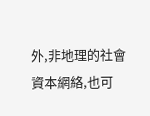外,非地理的社會資本網絡,也可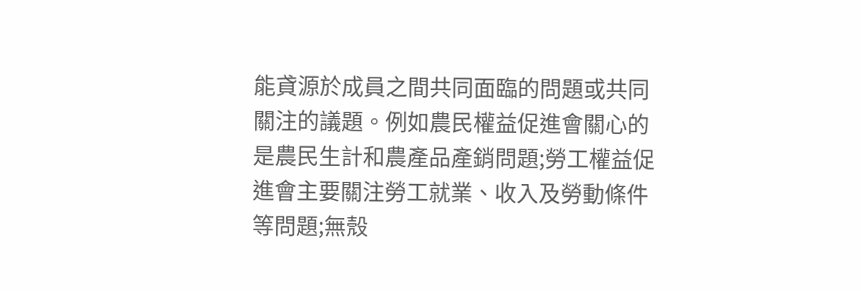能貣源於成員之間共同面臨的問題或共同關注的議題。例如農民權益促進會關心的是農民生計和農產品產銷問題;勞工權益促進會主要關注勞工就業、收入及勞動條件等問題;無殼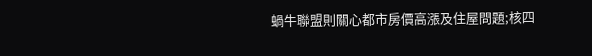蝸牛聯盟則關心都市房價高漲及住屋問題;核四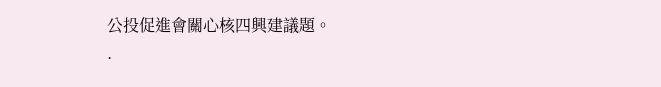公投促進會關心核四興建議題。
.